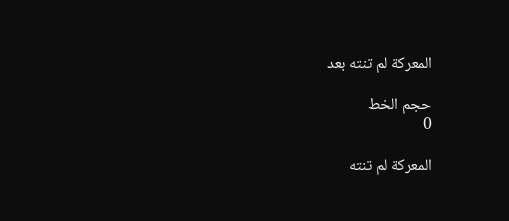المعركة لم تنته بعد

حجم الخط
0

المعركة لم تنته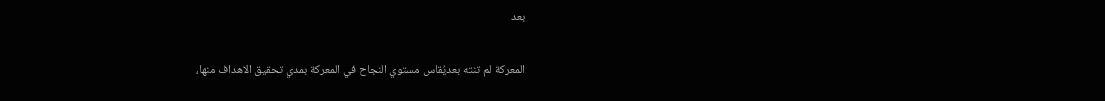بعد

المعركة لم تنته بعديُقاس مستوي النجاح في المعركة بمدي تحقيق الاهداف منها،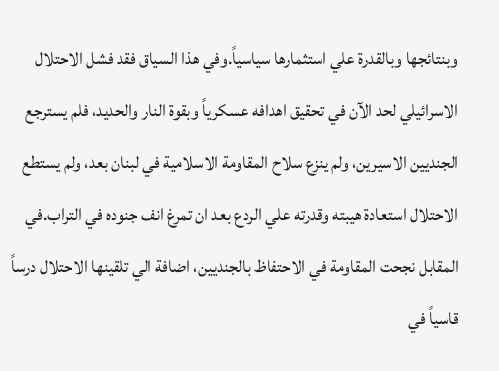وبنتائجها وبالقدرة علي استثمارها سياسياً.وفي هذا السياق فقد فشل الاحتلال الاسرائيلي لحد الآن في تحقيق اهدافه عسكرياً وبقوة النار والحديد، فلم يسترجع الجنديين الاسيرين، ولم ينزع سلاح المقاومة الاسلامية في لبنان بعد، ولم يستطع الاحتلال استعادة هيبته وقدرته علي الردع بعد ان تمرغ انف جنوده في التراب.في المقابل نجحت المقاومة في الاحتفاظ بالجنديين، اضافة الي تلقينها الاحتلال درساً قاسياً في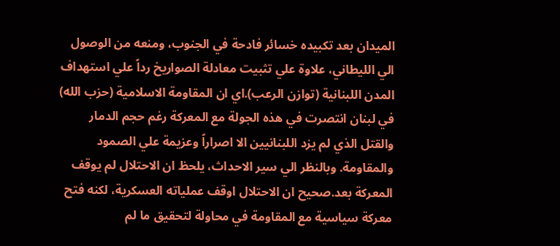الميدان بعد تكبيده خسائر فادحة في الجنوب، ومنعه من الوصول الي الليطاني، علاوة علي تثبيت معادلة الصواريخ رداً علي استهداف المدن اللبنانية (توازن الرعب).اي ان المقاومة الاسلامية (حزب الله) في لبنان انتصرت في هذه الجولة مع المعركة رغم حجم الدمار والقتل الذي لم يزد اللبنانيين الا اصراراً وعزيمة علي الصمود والمقاومة. وبالنظر الي سير الاحداث، يلحظ ان الاحتلال لم يوقف المعركة بعد.صحيح ان الاحتلال اوقف عملياته العسكرية، لكنه فتح معركة سياسية مع المقاومة في محاولة لتحقيق ما لم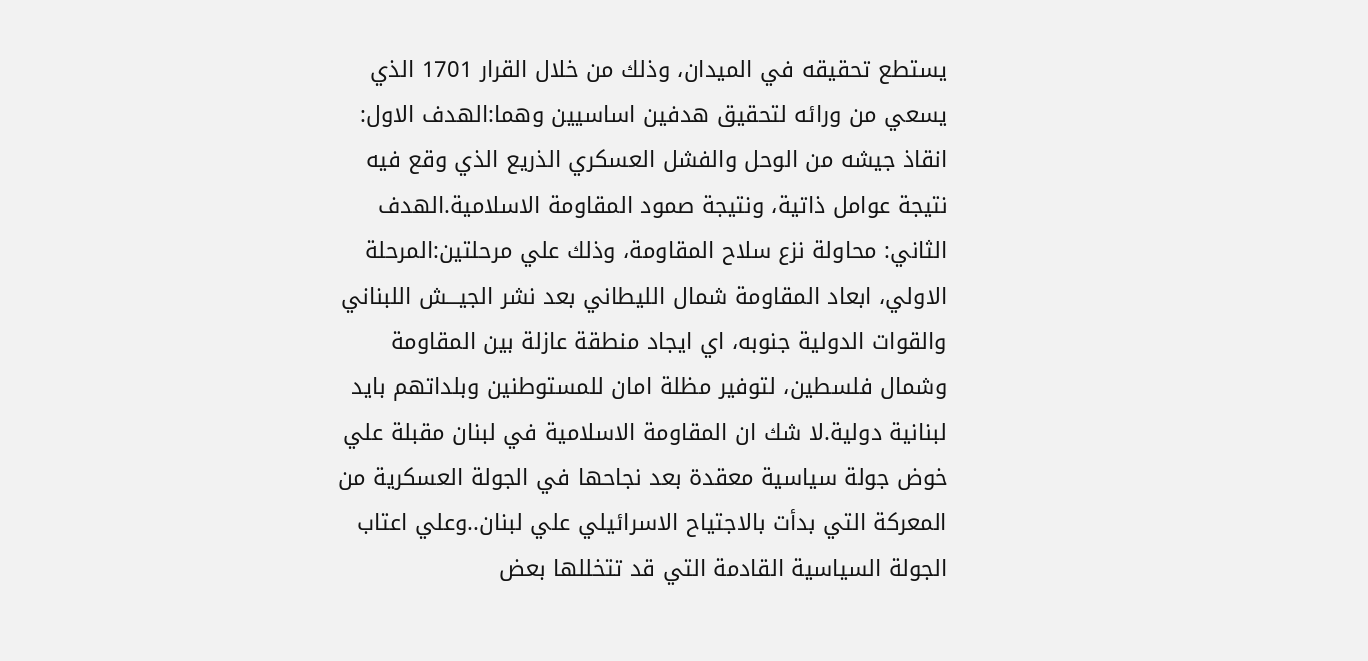يستطع تحقيقه في الميدان، وذلك من خلال القرار 1701 الذي يسعي من ورائه لتحقيق هدفين اساسيين وهما:الهدف الاول: انقاذ جيشه من الوحل والفشل العسكري الذريع الذي وقع فيه نتيجة عوامل ذاتية، ونتيجة صمود المقاومة الاسلامية.الهدف الثاني: محاولة نزع سلاح المقاومة، وذلك علي مرحلتين:المرحلة الاولي، ابعاد المقاومة شمال الليطاني بعد نشر الجيـــش اللبناني والقوات الدولية جنوبه، اي ايجاد منطقة عازلة بين المقاومة وشمال فلسطين، لتوفير مظلة امان للمستوطنين وبلداتهم بايد لبنانية دولية.لا شك ان المقاومة الاسلامية في لبنان مقبلة علي خوض جولة سياسية معقدة بعد نجاحها في الجولة العسكرية من المعركة التي بدأت بالاجتياح الاسرائيلي علي لبنان..وعلي اعتاب الجولة السياسية القادمة التي قد تتخللها بعض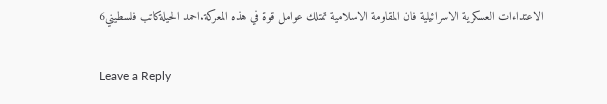الاعتداءات العسكرية الاسرائيلية فان المقاومة الاسلامية تمتلك عوامل قوة في هذه المعركة.احمد الحيلةكاتب فلسطيني6

Leave a Reply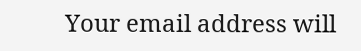Your email address will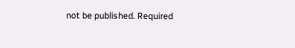not be published. Required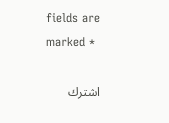fields are marked *

اشترك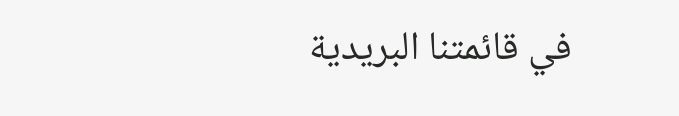في قائمتنا البريدية